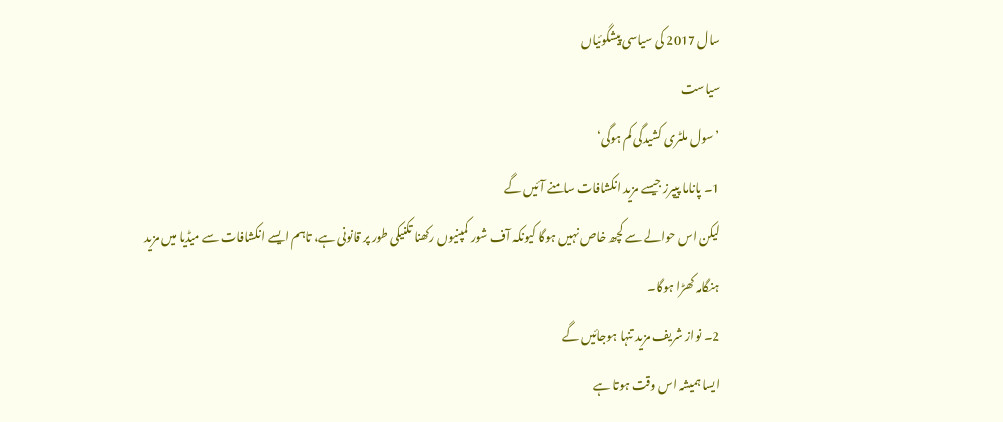سال 2017 کی سیاسی پیشگوئیاں
سیاست
’سول ملٹری کشیدگی کم ہوگی‘
1۔ پاناما پیپرز جیسے مزید انکشافات سامنے آئیں گے
لیکن اس حوالے سے کچھ خاص نہیں ہوگا کیونکہ آف شور کمپنیوں رکھنا تکنیکی طور پر قانونی ہے، تاہم ایسے انکشافات سے میڈیا میں مزید ہنگامہ کھڑا ہوگا۔
2۔ نواز شریف مزید تنہا ہوجائیں گے
ایسا ہمیشہ اس وقت ہوتا ہے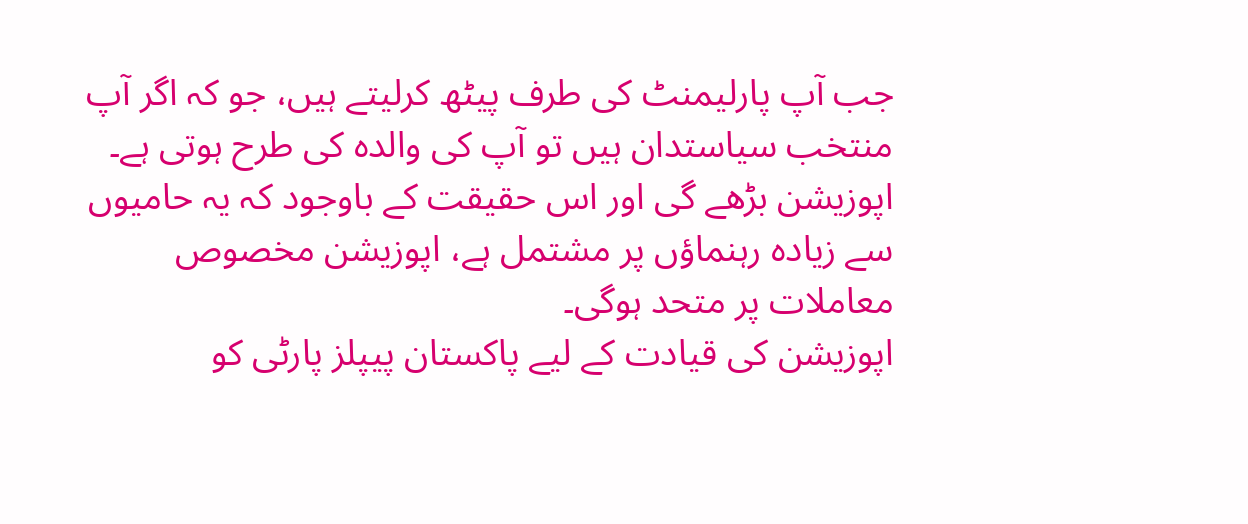جب آپ پارلیمنٹ کی طرف پیٹھ کرلیتے ہیں، جو کہ اگر آپ منتخب سیاستدان ہیں تو آپ کی والدہ کی طرح ہوتی ہے۔
اپوزیشن بڑھے گی اور اس حقیقت کے باوجود کہ یہ حامیوں سے زیادہ رہنماؤں پر مشتمل ہے، اپوزیشن مخصوص معاملات پر متحد ہوگی۔
اپوزیشن کی قیادت کے لیے پاکستان پیپلز پارٹی کو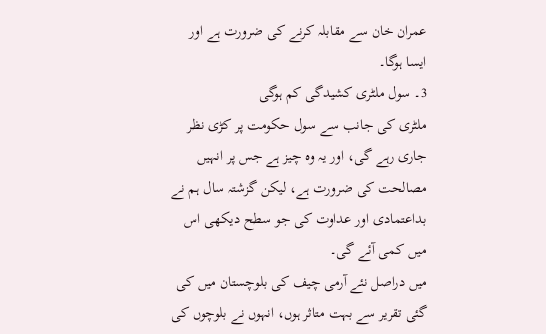عمران خان سے مقابلہ کرنے کی ضرورت ہے اور ایسا ہوگا۔
3۔ سول ملٹری کشیدگی کم ہوگی
ملٹری کی جانب سے سول حکومت پر کڑی نظر جاری رہے گی، اور یہ وہ چیز ہے جس پر انہیں مصالحت کی ضرورت ہے، لیکن گزشتہ سال ہم نے بداعتمادی اور عداوت کی جو سطح دیکھی اس میں کمی آئے گی۔
میں دراصل نئے آرمی چیف کی بلوچستان میں کی گئی تقریر سے بہت متاثر ہوں، انہوں نے بلوچوں کی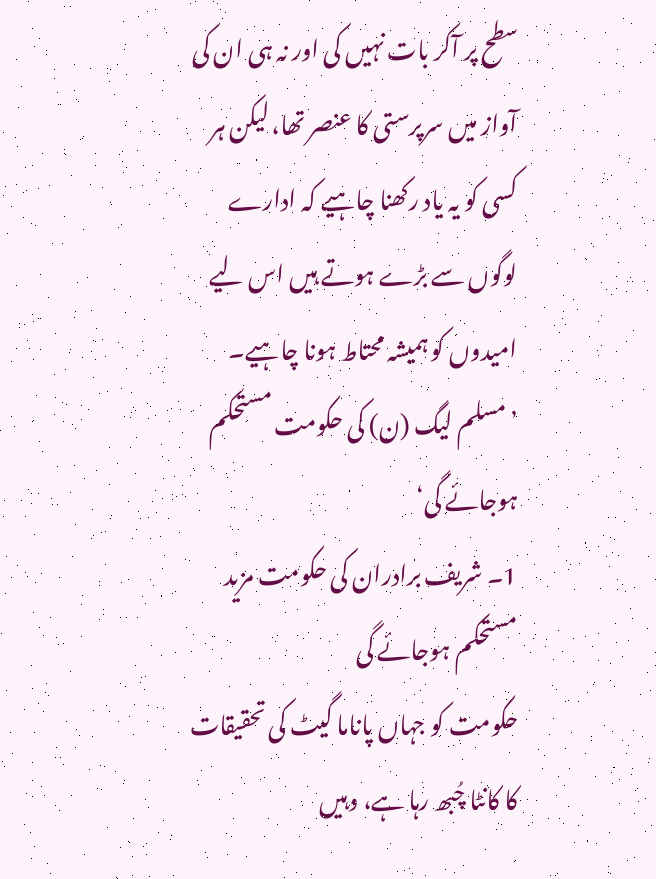سطح پر آکر بات نہیں کی اور نہ ہی ان کی آواز میں سرپرستی کا عنصر تھا، لیکن ہر کسی کو یہ یاد رکھنا چاہیے کہ ادارے لوگوں سے بڑے ہوتے ہیں اس لیے امیدوں کو ہمیشہ محتاط ہونا چاہیے۔
’مسلم لیگ (ن) کی حکومت مستحکم ہوجائے گی‘
1۔ شریف برادران کی حکومت مزید مستحکم ہوجائے گی
حکومت کو جہاں پاناما گیٹ کی تحقیقات کا کانٹا چُبھ رہا ہے، وہیں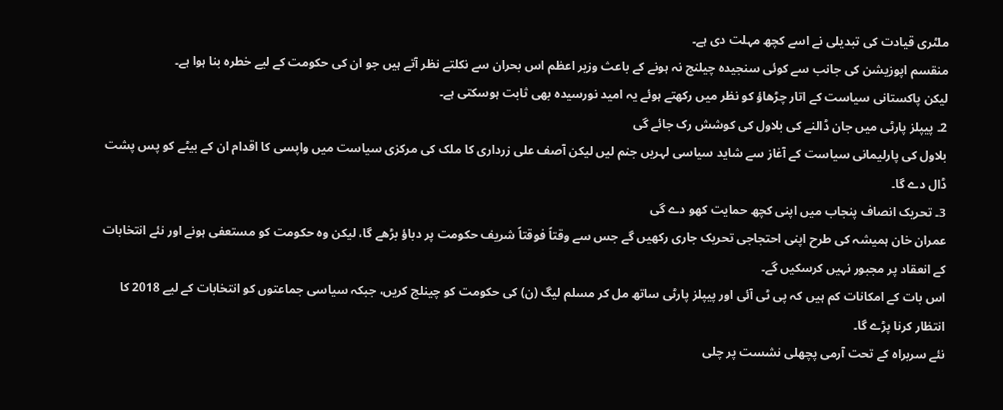ملٹری قیادت کی تبدیلی نے اسے کچھ مہلت دی ہے۔
منقسم اپوزیشن کی جانب سے کوئی سنجیدہ چیلنج نہ ہونے کے باعث وزیر اعظم اس بحران سے نکلتے نظر آتے ہیں جو ان کی حکومت کے لیے خطرہ بنا ہوا ہے۔
لیکن پاکستانی سیاست کے اتار چڑھاؤ کو نظر میں رکھتے ہوئے یہ امید نورسیدہ بھی ثابت ہوسکتی ہے۔
2۔ پیپلز پارٹی میں جان ڈالنے کی بلاول کی کوشش رک جائے گی
بلاول کی پارلیمانی سیاست کے آغاز سے شاید سیاسی لہریں جنم لیں لیکن آصف علی زرداری کا ملک کی مرکزی سیاست میں واپسی کا اقدام ان کے بیٹے کو پس پشت ڈال دے گا۔
3۔ تحریک انصاف پنجاب میں اپنی کچھ حمایت کھو دے گی
عمران خان ہمیشہ کی طرح اپنی احتجاجی تحریک جاری رکھیں گے جس سے وقتاً فوقتاً شریف حکومت پر دباؤ بڑھے گا، لیکن وہ حکومت کو مستعفی ہونے اور نئے انتخابات کے انعقاد پر مجبور نہیں کرسکیں گے۔
اس بات کے امکانات کم ہیں کہ پی ٹی آئی اور پیپلز پارٹی ساتھ مل کر مسلم لیگ (ن) کی حکومت کو چینلج کریں، جبکہ سیاسی جماعتوں کو انتخابات کے لیے 2018 کا انتظار کرنا پڑے گا۔
نئے سربراہ کے تحت آرمی پچھلی نشست پر چلی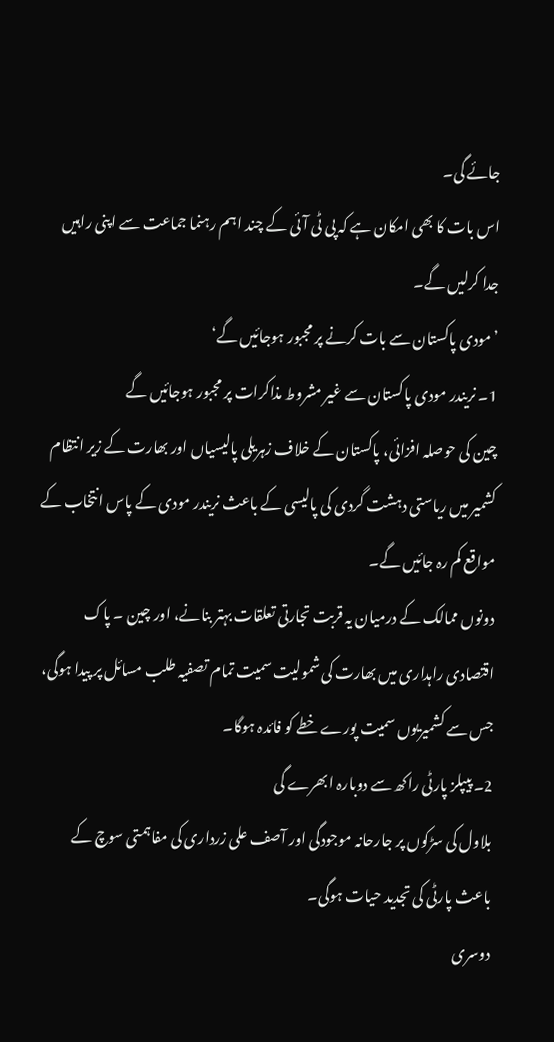جائے گی۔
اس بات کا بھی امکان ہے کہ پی ٹی آئی کے چند اہم رہنما جماعت سے اپنی راہیں جدا کرلیں گے۔
’مودی پاکستان سے بات کرنے پر مجبور ہوجائیں گے‘
1۔ نریندر مودی پاکستان سے غیر مشروط مذاکرات پر مجبور ہوجائیں گے
چین کی حوصلہ افزائی، پاکستان کے خلاف زہریلی پالیسیاں اور بھارت کے زیر انتظام کشمیر میں ریاستی دہشت گردی کی پالیسی کے باعث نریندر مودی کے پاس انتخاب کے مواقع کم رہ جائیں گے۔
دونوں ممالک کے درمیان یہ قربت تجارتی تعلقات بہتر بنانے، اور چین ۔ پاک اقتصادی راہداری میں بھارت کی شمولیت سمیت تمام تصفیہ طلب مسائل پر پیدا ہوگی، جس سے کشمیریوں سمیت پورے خطے کو فائدہ ہوگا۔
2۔ پیپلز پارٹی راکھ سے دوبارہ ابھرے گی
بلاول کی سڑکوں پر جارحانہ موجودگی اور آصف علی زرداری کی مفاہمتی سوچ کے باعث پارٹی کی تجدید حیات ہوگی۔
دوسری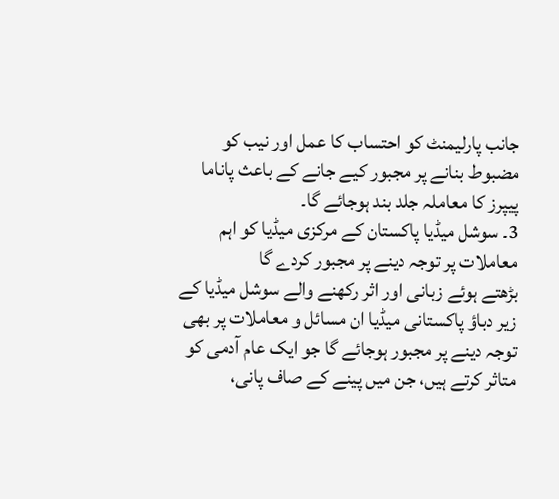جانب پارلیمنٹ کو احتساب کا عمل اور نیب کو مضبوط بنانے پر مجبور کیے جانے کے باعث پاناما پیپرز کا معاملہ جلد بند ہوجائے گا۔
3۔ سوشل میڈیا پاکستان کے مرکزی میڈیا کو اہم معاملات پر توجہ دینے پر مجبور کردے گا
بڑھتے ہوئے زبانی اور اثر رکھنے والے سوشل میڈیا کے زیر دباؤ پاکستانی میڈیا ان مسائل و معاملات پر بھی توجہ دینے پر مجبور ہوجائے گا جو ایک عام آدمی کو متاثر کرتے ہیں، جن میں پینے کے صاف پانی،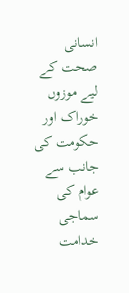انسانی صحت کے لیے موزوں خوراک اور حکومت کی جانب سے عوام کی سماجی خدامت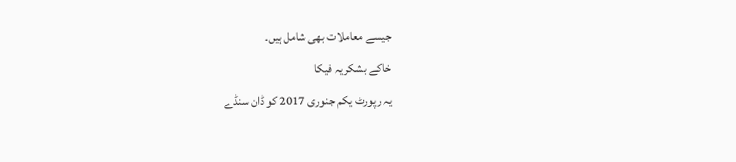جیسے معاملات بھی شامل ہیں۔
خاکے بشکریہ فیکا
یہ رپورٹ یکم جنوری 2017 کو ڈان سنڈے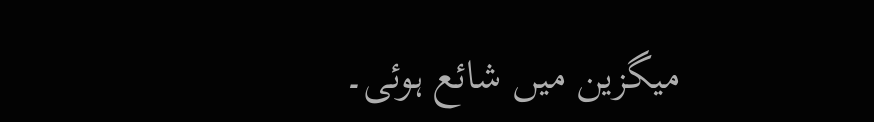میگزین میں شائع ہوئی۔